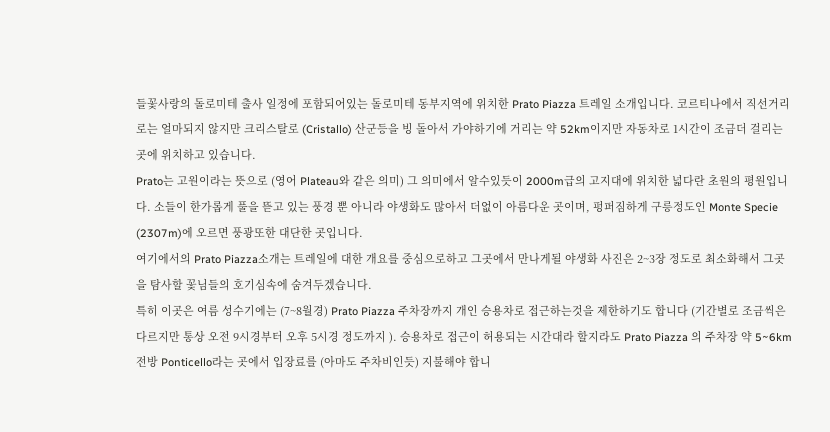들꽃사랑의 돌로미테 출사 일정에 포함되어있는 돌로미테 동부지역에 위치한 Prato Piazza 트레일 소개입니다. 코르티나에서 직선거리로는 얼마되지 않지만 크리스탈로 (Cristallo) 산군등을 빙 돌아서 가야하기에 거리는 약 52km이지만 자동차로 1시간이 조금더 걸리는 곳에 위치하고 있습니다.
Prato는 고원이라는 뜻으로 (영어 Plateau와 같은 의미) 그 의미에서 알수있듯이 2000m급의 고지대에 위치한 넓다란 초원의 평원입니다. 소들이 한가롭게 풀을 뜯고 있는 풍경 뿐 아니라 야생화도 많아서 더없이 아름다운 곳이며, 펑퍼짐하게 구릉정도인 Monte Specie (2307m)에 오르면 풍광또한 대단한 곳입니다.
여기에서의 Prato Piazza소개는 트레일에 대한 개요를 중심으로하고 그곳에서 만나게될 야생화 사진은 2~3장 정도로 최소화해서 그곳을 탐사할 꽃님들의 호기심속에 숨겨두겠습니다.
특히 이곳은 여름 성수기에는 (7~8월경) Prato Piazza 주차장까지 개인 승용차로 접근하는것을 제한하기도 합니다 (기간별로 조금씩은 다르지만 통상 오전 9시경부터 오후 5시경 정도까지 ). 승용차로 접근이 허용되는 시간대라 할지라도 Prato Piazza 의 주차장 약 5~6km 전방 Ponticello라는 곳에서 입장료를 (아마도 주차비인듯) 지불해야 합니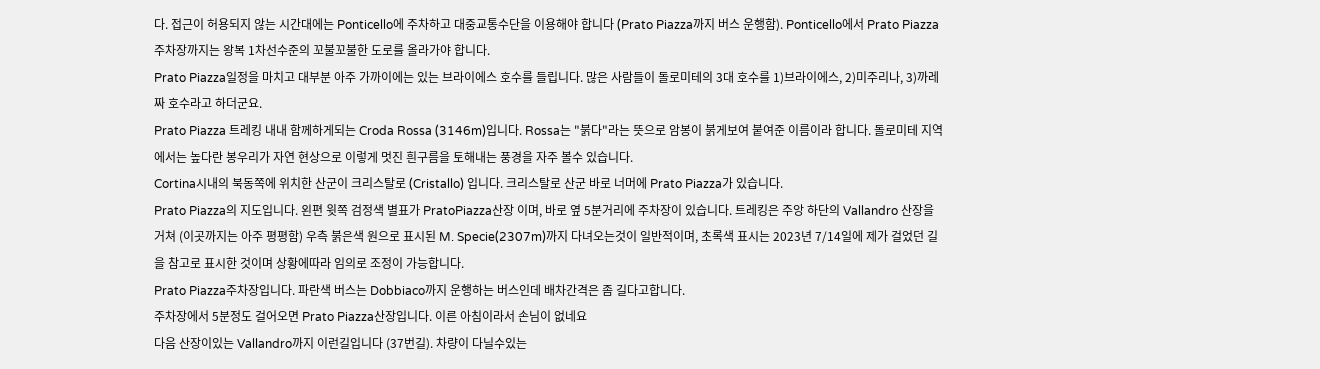다. 접근이 허용되지 않는 시간대에는 Ponticello에 주차하고 대중교통수단을 이용해야 합니다 (Prato Piazza까지 버스 운행함). Ponticello에서 Prato Piazza주차장까지는 왕복 1차선수준의 꼬불꼬불한 도로를 올라가야 합니다.
Prato Piazza일정을 마치고 대부분 아주 가까이에는 있는 브라이에스 호수를 들립니다. 많은 사람들이 돌로미테의 3대 호수를 1)브라이에스, 2)미주리나, 3)까레짜 호수라고 하더군요.
Prato Piazza 트레킹 내내 함께하게되는 Croda Rossa (3146m)입니다. Rossa는 "붉다"라는 뜻으로 암봉이 붉게보여 붙여준 이름이라 합니다. 돌로미테 지역에서는 높다란 봉우리가 자연 현상으로 이렇게 멋진 흰구름을 토해내는 풍경을 자주 볼수 있습니다.
Cortina시내의 북동쪽에 위치한 산군이 크리스탈로 (Cristallo) 입니다. 크리스탈로 산군 바로 너머에 Prato Piazza가 있습니다.
Prato Piazza의 지도입니다. 왼편 윗쪽 검정색 별표가 PratoPiazza산장 이며, 바로 옆 5분거리에 주차장이 있습니다. 트레킹은 주앙 하단의 Vallandro 산장을 거쳐 (이곳까지는 아주 평평함) 우측 붉은색 원으로 표시된 M. Specie(2307m)까지 다녀오는것이 일반적이며, 초록색 표시는 2023년 7/14일에 제가 걸었던 길을 참고로 표시한 것이며 상황에따라 임의로 조정이 가능합니다.
Prato Piazza주차장입니다. 파란색 버스는 Dobbiaco까지 운행하는 버스인데 배차간격은 좀 길다고합니다.
주차장에서 5분정도 걸어오면 Prato Piazza산장입니다. 이른 아침이라서 손님이 없네요
다음 산장이있는 Vallandro까지 이런길입니다 (37번길). 차량이 다닐수있는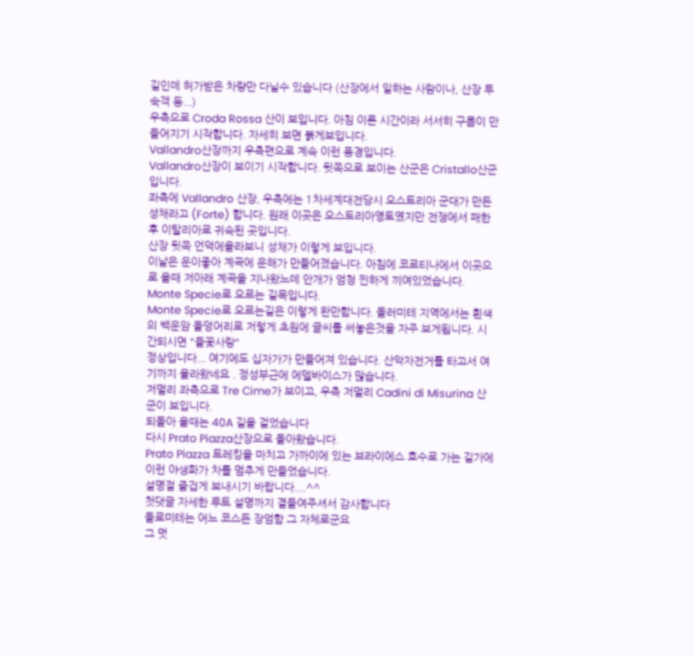길인데 허가받은 차량만 다닐수 있습니다 (산장에서 일하는 사람이나, 산장 투숙객 등...)
우측으로 Croda Rossa 산이 보입니다. 아침 이른 시간이라 서서히 구름이 만들어지기 시작합니다. 자세히 보면 붉게보입니다.
Vallandro산장까지 우측편으로 계속 이런 풍경입니다.
Vallandro산장이 보이기 시작합니다. 뒷쪽으로 보이는 산군은 Cristallo산군입니다.
좌측에 Vallandro 산장, 우측에는 1차세계대전당시 오스트리아 군대가 만든 성채라고 (Forte) 합니다. 원래 이곳은 오스트리아영토였지만 전쟁에서 패한후 이탈리아로 귀속된 곳입니다.
산장 뒷쪽 언덕에올라보니 성채가 이렇게 보입니다.
이날은 운이좋아 계곡에 운해가 만들어졌습니다. 아침에 코르티나에서 이곳으로 올때 저아래 계곡을 지나왔느데 안개가 엄청 찐하게 끼여있었습니다.
Monte Specie로 오르는 길목입니다.
Monte Specie로 오르는길은 이렇게 완만합니다. 돌러미테 지역에서는 흰색의 백운암 돌덩어리로 저렇게 초원에 글씨를 써놓은것을 자주 보게됩니다. 시간되시면 "들꽃사랑"
정상입니다... 여기에도 십자가가 만들어져 있습니다. 산악자전거를 타고서 여기까지 올라왔네요 . 정성부근에 에델바이스가 많습니다.
저멀리 좌측으로 Tre Cime가 보이고, 우측 저멀리 Cadini di Misurina 산군이 보입니다.
되돌아 올때는 40A 길을 걸었습니다
다시 Prato Piazza산장으로 돌아왔습니다.
Prato Piazza 트레킹을 마치고 가까이에 있는 브라이에스 호수로 가는 길가에 이런 야생화가 차를 멈추게 만들었습니다.
설명절 즐겁게 보내시기 바랍니다....^^
첫댓글 자세한 루트 설명까지 곁들여주셔서 감사합니다
돌로미테는 어느 코스든 장엄함 그 자체로군요
그 멋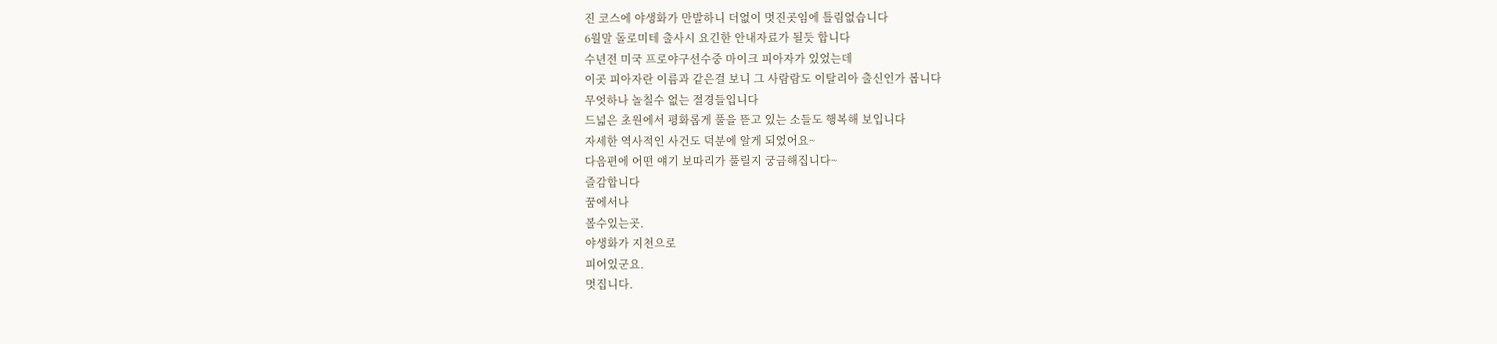진 코스에 야생화가 만발하니 더없이 멋진곳임에 틀림없습니다
6월말 돌로미테 출사시 요긴한 안내자료가 될듯 합니다
수년전 미국 프로야구선수중 마이크 피아자가 있었는데
이곳 피아자란 이름과 같은걸 보니 그 사람람도 이탈리아 출신인가 봅니다
무엇하나 놀칠수 없는 절경들입니다
드넓은 초원에서 평화롭게 풀을 뜯고 있는 소들도 행복해 보입니다
자세한 역사적인 사건도 덕분에 알게 되었어요~
다음편에 어떤 얘기 보따리가 풀릴지 궁금해집니다~
즐감합니다
꿈에서나
볼수있는곳.
야생화가 지천으로
피어있군요.
멋집니다.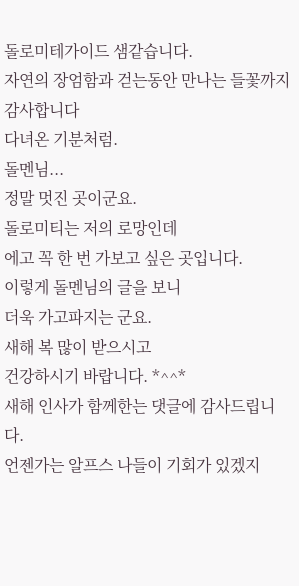돌로미테가이드 샘같습니다.
자연의 장엄함과 걷는동안 만나는 들꽃까지 감사합니다
다녀온 기분처럼.
돌멘님...
정말 멋진 곳이군요.
돌로미티는 저의 로망인데
에고 꼭 한 번 가보고 싶은 곳입니다.
이렇게 돌멘님의 글을 보니
더욱 가고파지는 군요.
새해 복 많이 받으시고
건강하시기 바랍니다. *^^*
새해 인사가 함께한는 댓글에 감사드립니다.
언젠가는 알프스 나들이 기회가 있겠지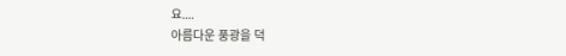요....
아름다운 풍광을 덕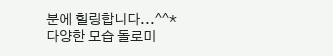분에 힐링합니다...^^*
다양한 모습 돌로미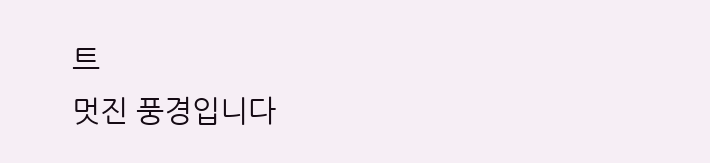트
멋진 풍경입니다